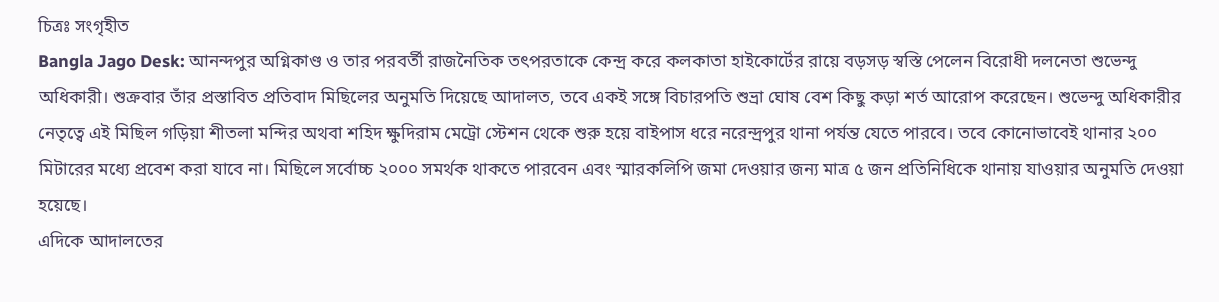চিত্রঃ সংগৃহীত
Bangla Jago Desk: আনন্দপুর অগ্নিকাণ্ড ও তার পরবর্তী রাজনৈতিক তৎপরতাকে কেন্দ্র করে কলকাতা হাইকোর্টের রায়ে বড়সড় স্বস্তি পেলেন বিরোধী দলনেতা শুভেন্দু অধিকারী। শুক্রবার তাঁর প্রস্তাবিত প্রতিবাদ মিছিলের অনুমতি দিয়েছে আদালত, তবে একই সঙ্গে বিচারপতি শুভ্রা ঘোষ বেশ কিছু কড়া শর্ত আরোপ করেছেন। শুভেন্দু অধিকারীর নেতৃত্বে এই মিছিল গড়িয়া শীতলা মন্দির অথবা শহিদ ক্ষুদিরাম মেট্রো স্টেশন থেকে শুরু হয়ে বাইপাস ধরে নরেন্দ্রপুর থানা পর্যন্ত যেতে পারবে। তবে কোনোভাবেই থানার ২০০ মিটারের মধ্যে প্রবেশ করা যাবে না। মিছিলে সর্বোচ্চ ২০০০ সমর্থক থাকতে পারবেন এবং স্মারকলিপি জমা দেওয়ার জন্য মাত্র ৫ জন প্রতিনিধিকে থানায় যাওয়ার অনুমতি দেওয়া হয়েছে।
এদিকে আদালতের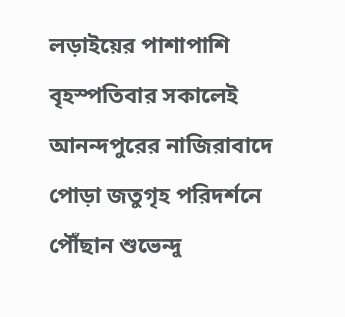লড়াইয়ের পাশাপাশি বৃহস্পতিবার সকালেই আনন্দপুরের নাজিরাবাদে পোড়া জতুগৃহ পরিদর্শনে পৌঁছান শুভেন্দু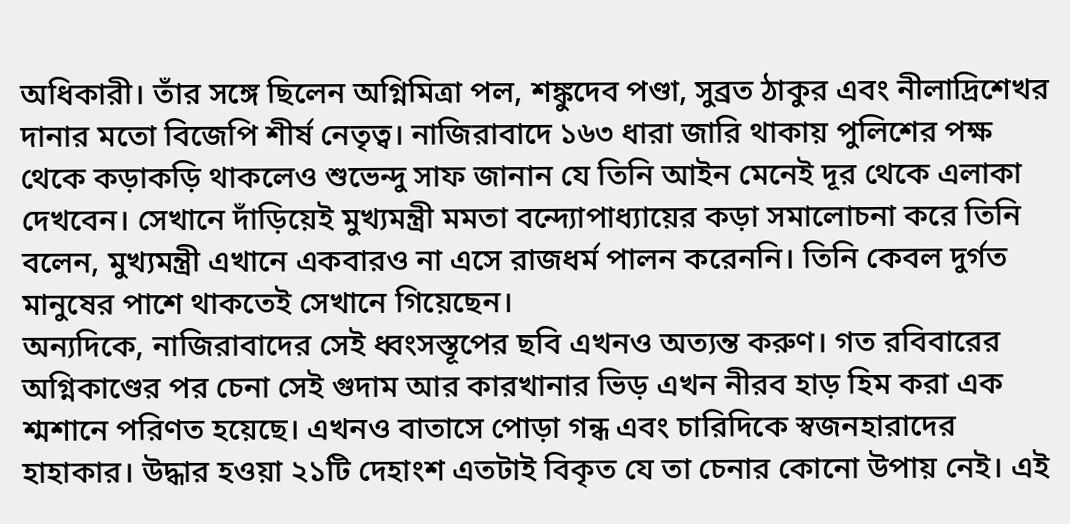অধিকারী। তাঁর সঙ্গে ছিলেন অগ্নিমিত্রা পল, শঙ্কুদেব পণ্ডা, সুব্রত ঠাকুর এবং নীলাদ্রিশেখর দানার মতো বিজেপি শীর্ষ নেতৃত্ব। নাজিরাবাদে ১৬৩ ধারা জারি থাকায় পুলিশের পক্ষ থেকে কড়াকড়ি থাকলেও শুভেন্দু সাফ জানান যে তিনি আইন মেনেই দূর থেকে এলাকা দেখবেন। সেখানে দাঁড়িয়েই মুখ্যমন্ত্রী মমতা বন্দ্যোপাধ্যায়ের কড়া সমালোচনা করে তিনি বলেন, মুখ্যমন্ত্রী এখানে একবারও না এসে রাজধর্ম পালন করেননি। তিনি কেবল দুর্গত মানুষের পাশে থাকতেই সেখানে গিয়েছেন।
অন্যদিকে, নাজিরাবাদের সেই ধ্বংসস্তূপের ছবি এখনও অত্যন্ত করুণ। গত রবিবারের অগ্নিকাণ্ডের পর চেনা সেই গুদাম আর কারখানার ভিড় এখন নীরব হাড় হিম করা এক শ্মশানে পরিণত হয়েছে। এখনও বাতাসে পোড়া গন্ধ এবং চারিদিকে স্বজনহারাদের হাহাকার। উদ্ধার হওয়া ২১টি দেহাংশ এতটাই বিকৃত যে তা চেনার কোনো উপায় নেই। এই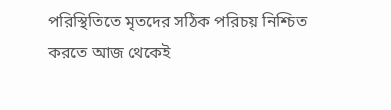পরিস্থিতিতে মৃতদের সঠিক পরিচয় নিশ্চিত করতে আজ থেকেই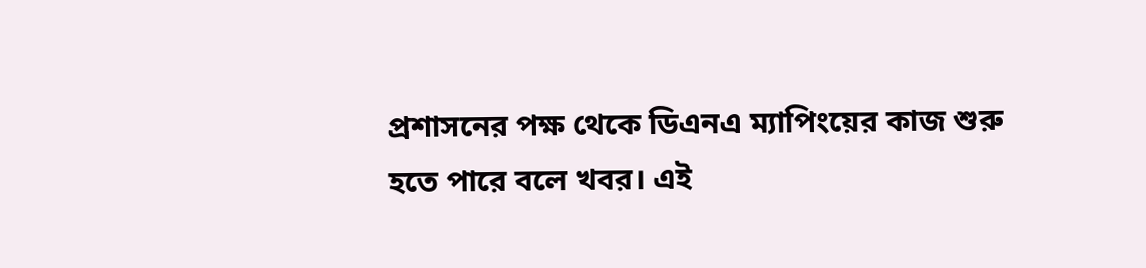প্রশাসনের পক্ষ থেকে ডিএনএ ম্যাপিংয়ের কাজ শুরু হতে পারে বলে খবর। এই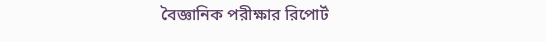বৈজ্ঞানিক পরীক্ষার রিপোর্ট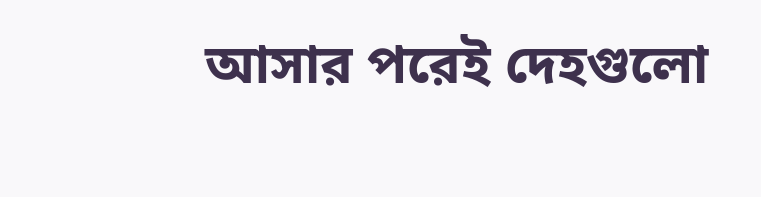আসার পরেই দেহগুলো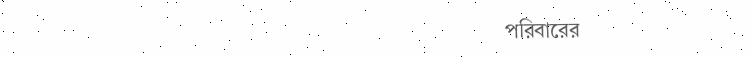পরিবারের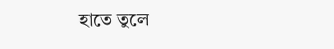হাতে তুলে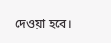দেওয়া হবে।